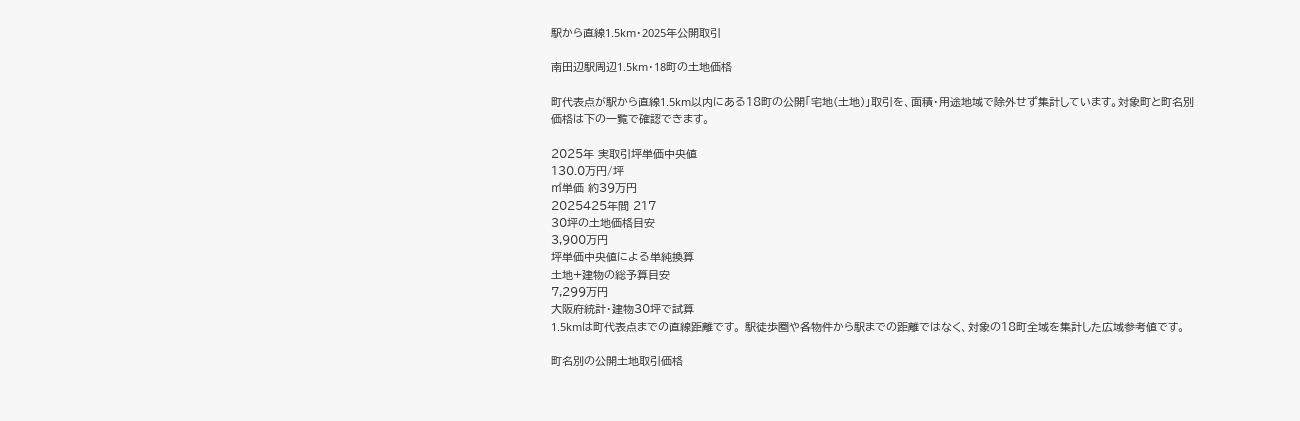駅から直線1.5km・2025年公開取引

南田辺駅周辺1.5km・18町の土地価格

町代表点が駅から直線1.5km以内にある18町の公開「宅地(土地)」取引を、面積・用途地域で除外せず集計しています。対象町と町名別価格は下の一覧で確認できます。

2025年 実取引坪単価中央値
130.0万円/坪
㎡単価 約39万円
2025425年間 217
30坪の土地価格目安
3,900万円
坪単価中央値による単純換算
土地+建物の総予算目安
7,299万円
大阪府統計・建物30坪で試算
1.5kmは町代表点までの直線距離です。 駅徒歩圏や各物件から駅までの距離ではなく、対象の18町全域を集計した広域参考値です。

町名別の公開土地取引価格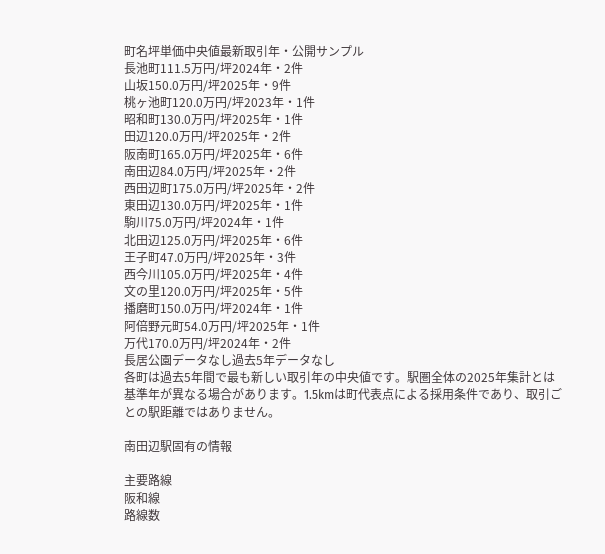町名坪単価中央値最新取引年・公開サンプル
長池町111.5万円/坪2024年・2件
山坂150.0万円/坪2025年・9件
桃ヶ池町120.0万円/坪2023年・1件
昭和町130.0万円/坪2025年・1件
田辺120.0万円/坪2025年・2件
阪南町165.0万円/坪2025年・6件
南田辺84.0万円/坪2025年・2件
西田辺町175.0万円/坪2025年・2件
東田辺130.0万円/坪2025年・1件
駒川75.0万円/坪2024年・1件
北田辺125.0万円/坪2025年・6件
王子町47.0万円/坪2025年・3件
西今川105.0万円/坪2025年・4件
文の里120.0万円/坪2025年・5件
播磨町150.0万円/坪2024年・1件
阿倍野元町54.0万円/坪2025年・1件
万代170.0万円/坪2024年・2件
長居公園データなし過去5年データなし
各町は過去5年間で最も新しい取引年の中央値です。駅圏全体の2025年集計とは基準年が異なる場合があります。1.5kmは町代表点による採用条件であり、取引ごとの駅距離ではありません。

南田辺駅固有の情報

主要路線
阪和線
路線数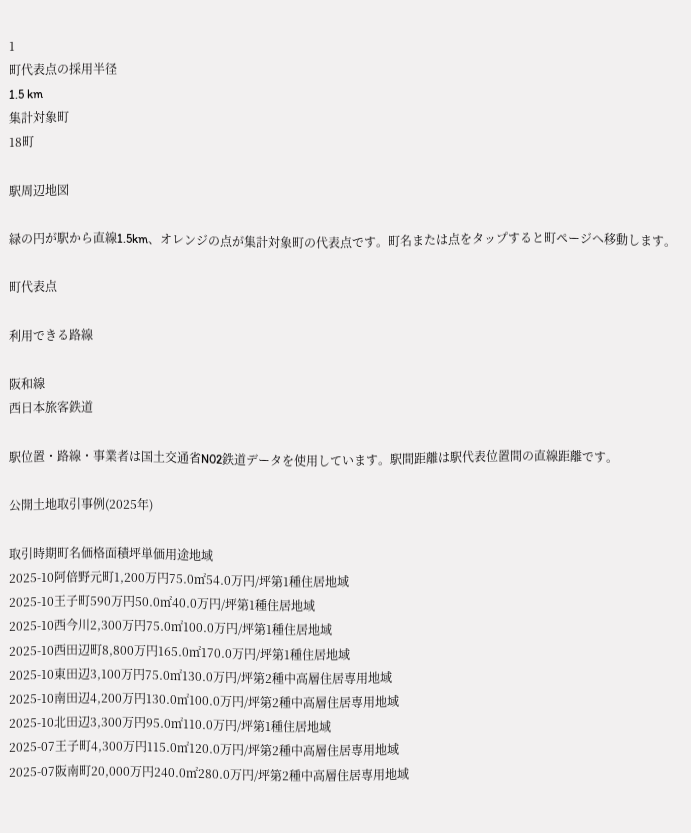1
町代表点の採用半径
1.5 km
集計対象町
18町

駅周辺地図

緑の円が駅から直線1.5km、オレンジの点が集計対象町の代表点です。町名または点をタップすると町ページへ移動します。

町代表点

利用できる路線

阪和線
西日本旅客鉄道

駅位置・路線・事業者は国土交通省N02鉄道データを使用しています。駅間距離は駅代表位置間の直線距離です。

公開土地取引事例(2025年)

取引時期町名価格面積坪単価用途地域
2025-10阿倍野元町1,200万円75.0㎡54.0万円/坪第1種住居地域
2025-10王子町590万円50.0㎡40.0万円/坪第1種住居地域
2025-10西今川2,300万円75.0㎡100.0万円/坪第1種住居地域
2025-10西田辺町8,800万円165.0㎡170.0万円/坪第1種住居地域
2025-10東田辺3,100万円75.0㎡130.0万円/坪第2種中高層住居専用地域
2025-10南田辺4,200万円130.0㎡100.0万円/坪第2種中高層住居専用地域
2025-10北田辺3,300万円95.0㎡110.0万円/坪第1種住居地域
2025-07王子町4,300万円115.0㎡120.0万円/坪第2種中高層住居専用地域
2025-07阪南町20,000万円240.0㎡280.0万円/坪第2種中高層住居専用地域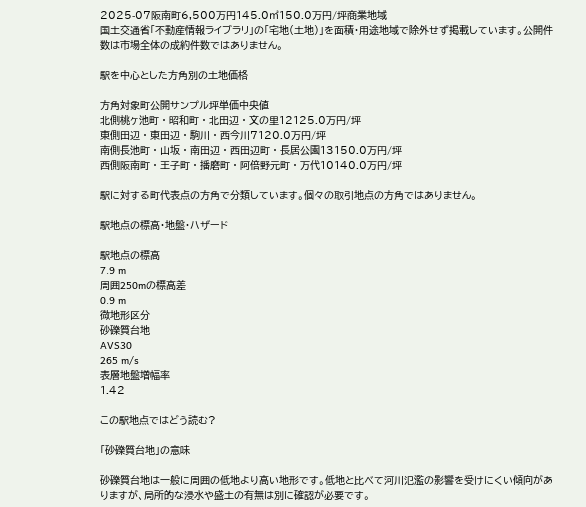2025-07阪南町6,500万円145.0㎡150.0万円/坪商業地域
国土交通省「不動産情報ライブラリ」の「宅地(土地)」を面積・用途地域で除外せず掲載しています。公開件数は市場全体の成約件数ではありません。

駅を中心とした方角別の土地価格

方角対象町公開サンプル坪単価中央値
北側桃ヶ池町 · 昭和町 · 北田辺 · 文の里12125.0万円/坪
東側田辺 · 東田辺 · 駒川 · 西今川7120.0万円/坪
南側長池町 · 山坂 · 南田辺 · 西田辺町 · 長居公園13150.0万円/坪
西側阪南町 · 王子町 · 播磨町 · 阿倍野元町 · 万代10140.0万円/坪

駅に対する町代表点の方角で分類しています。個々の取引地点の方角ではありません。

駅地点の標高・地盤・ハザード

駅地点の標高
7.9 m
周囲250mの標高差
0.9 m
微地形区分
砂礫質台地
AVS30
265 m/s
表層地盤増幅率
1.42

この駅地点ではどう読む?

「砂礫質台地」の意味

砂礫質台地は一般に周囲の低地より高い地形です。低地と比べて河川氾濫の影響を受けにくい傾向がありますが、局所的な浸水や盛土の有無は別に確認が必要です。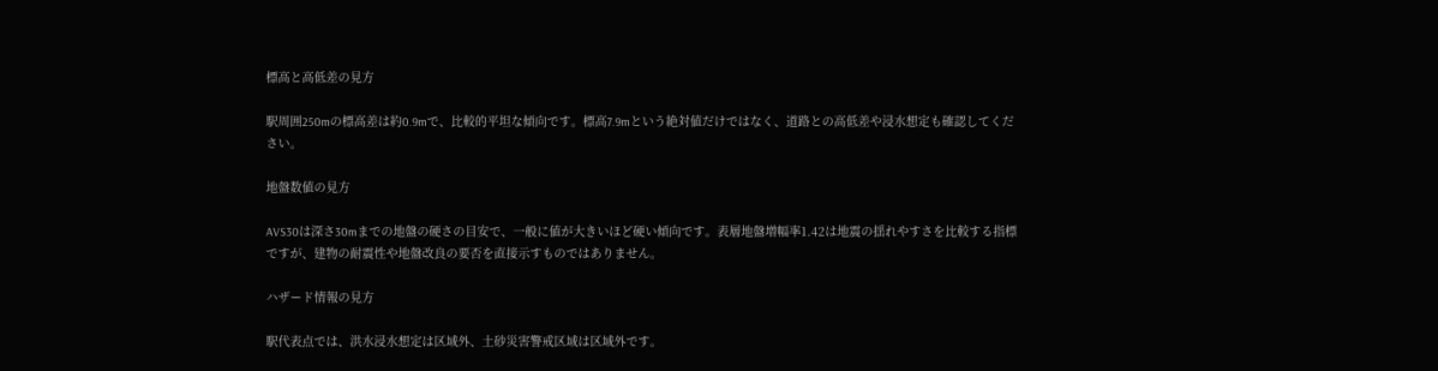標高と高低差の見方

駅周囲250mの標高差は約0.9mで、比較的平坦な傾向です。標高7.9mという絶対値だけではなく、道路との高低差や浸水想定も確認してください。

地盤数値の見方

AVS30は深さ30mまでの地盤の硬さの目安で、一般に値が大きいほど硬い傾向です。表層地盤増幅率1.42は地震の揺れやすさを比較する指標ですが、建物の耐震性や地盤改良の要否を直接示すものではありません。

ハザード情報の見方

駅代表点では、洪水浸水想定は区域外、土砂災害警戒区域は区域外です。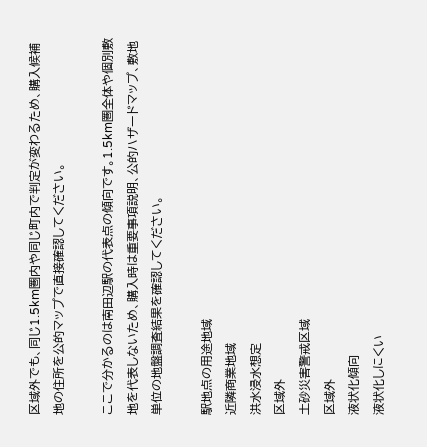区域外でも、同じ1.5km圏内や同じ町内で判定が変わるため、購入候補地の住所を公的マップで直接確認してください。

ここで分かるのは南田辺駅の代表点の傾向です。1.5km圏全体や個別敷地を代表しないため、購入時は重要事項説明、公的ハザードマップ、敷地単位の地盤調査結果を確認してください。

駅地点の用途地域
近隣商業地域
洪水浸水想定
区域外
土砂災害警戒区域
区域外
液状化傾向
液状化しにくい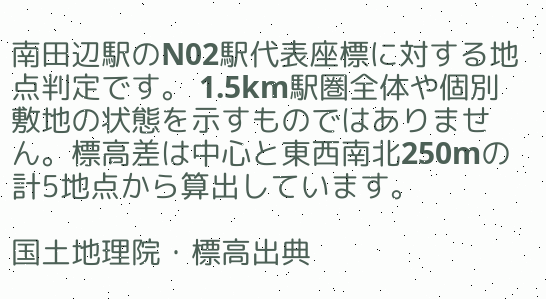南田辺駅のN02駅代表座標に対する地点判定です。 1.5km駅圏全体や個別敷地の状態を示すものではありません。標高差は中心と東西南北250mの計5地点から算出しています。

国土地理院・標高出典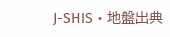J-SHIS・地盤出典